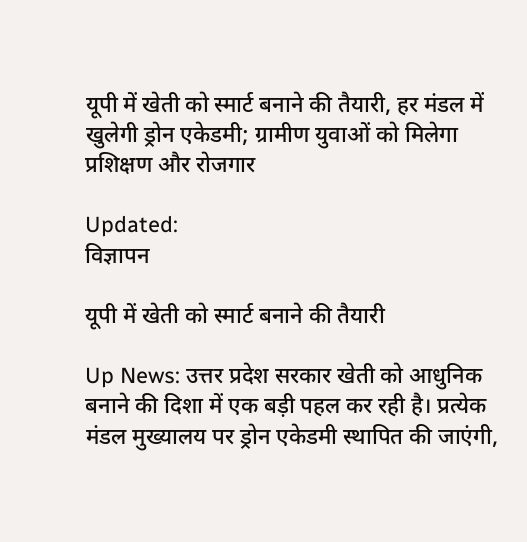यूपी में खेती को स्मार्ट बनाने की तैयारी, हर मंडल में खुलेगी ड्रोन एकेडमी; ग्रामीण युवाओं को मिलेगा प्रशिक्षण और रोजगार

Updated:
विज्ञापन

यूपी में खेती को स्मार्ट बनाने की तैयारी

Up News: उत्तर प्रदेश सरकार खेती को आधुनिक बनाने की दिशा में एक बड़ी पहल कर रही है। प्रत्येक मंडल मुख्यालय पर ड्रोन एकेडमी स्थापित की जाएंगी,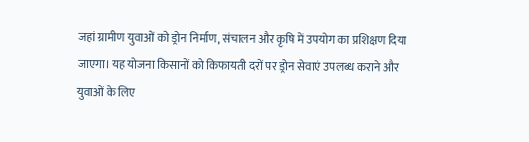जहां ग्रामीण युवाओं को ड्रोन निर्माण, संचालन और कृषि में उपयोग का प्रशिक्षण दिया जाएगा। यह योजना किसानों को किफायती दरों पर ड्रोन सेवाएं उपलब्ध कराने और युवाओं के लिए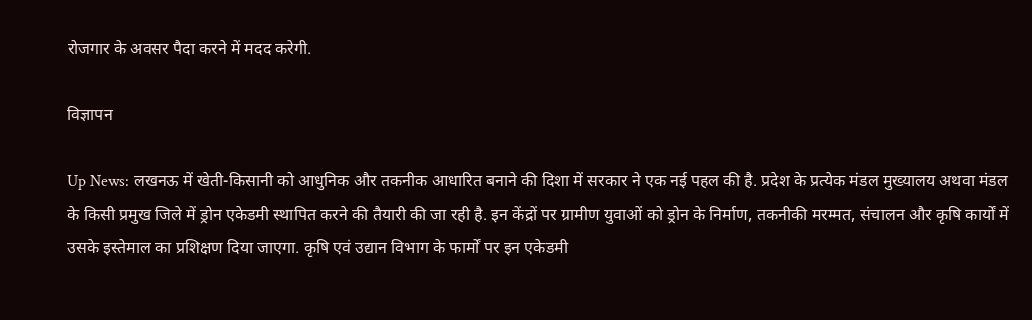रोजगार के अवसर पैदा करने में मदद करेगी.

विज्ञापन

Up News: लखनऊ में खेती-किसानी को आधुनिक और तकनीक आधारित बनाने की दिशा में सरकार ने एक नई पहल की है. प्रदेश के प्रत्येक मंडल मुख्यालय अथवा मंडल के किसी प्रमुख जिले में ड्रोन एकेडमी स्थापित करने की तैयारी की जा रही है. इन केंद्रों पर ग्रामीण युवाओं को ड्रोन के निर्माण, तकनीकी मरम्मत, संचालन और कृषि कार्यों में उसके इस्तेमाल का प्रशिक्षण दिया जाएगा. कृषि एवं उद्यान विभाग के फार्मों पर इन एकेडमी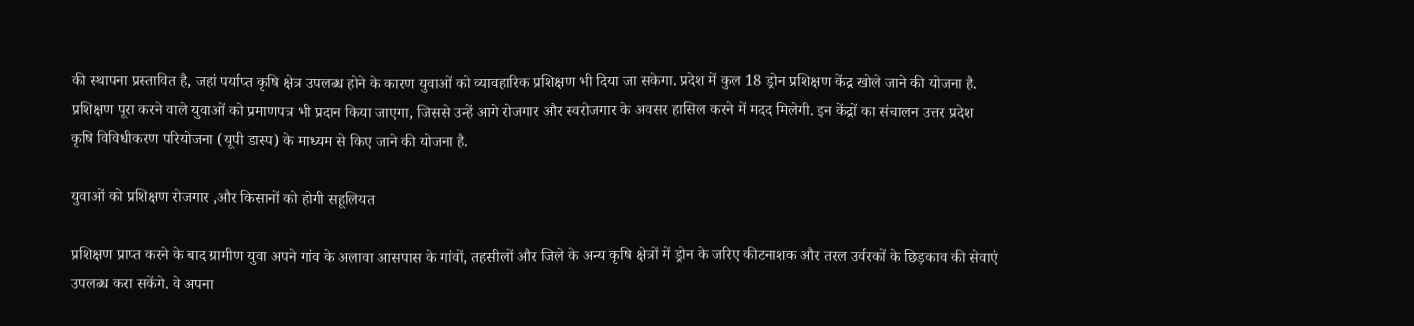की स्थापना प्रस्तावित है, जहां पर्याप्त कृषि क्षेत्र उपलब्ध होने के कारण युवाओं को व्यावहारिक प्रशिक्षण भी दिया जा सकेगा. प्रदेश में कुल 18 ड्रोन प्रशिक्षण केंद्र खोले जाने की योजना है. प्रशिक्षण पूरा करने वाले युवाओं को प्रमाणपत्र भी प्रदान किया जाएगा, जिससे उन्हें आगे रोजगार और स्वरोजगार के अवसर हासिल करने में मदद मिलेगी. इन केंद्रों का संचालन उत्तर प्रदेश कृषि विविधीकरण परियोजना (यूपी डास्प) के माध्यम से किए जाने की योजना है.

युवाओं को प्रशिक्षण रोजगार ,और किसानों को होगी सहूलियत

प्रशिक्षण प्राप्त करने के बाद ग्रामीण युवा अपने गांव के अलावा आसपास के गांवों, तहसीलों और जिले के अन्य कृषि क्षेत्रों में ड्रोन के जरिए कीटनाशक और तरल उर्वरकों के छिड़काव की सेवाएं उपलब्ध करा सकेंगे. वे अपना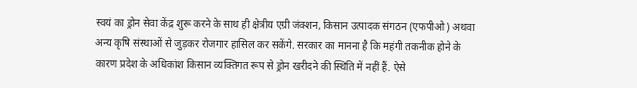स्वयं का ड्रोन सेवा केंद्र शुरू करने के साथ ही क्षेत्रीय एग्री जंक्शन, किसान उत्पादक संगठन (एफपीओ) अथवा अन्य कृषि संस्थाओं से जुड़कर रोजगार हासिल कर सकेंगे. सरकार का मानना है कि महंगी तकनीक होने के कारण प्रदेश के अधिकांश किसान व्यक्तिगत रूप से ड्रोन खरीदने की स्थिति में नहीं हैं. ऐसे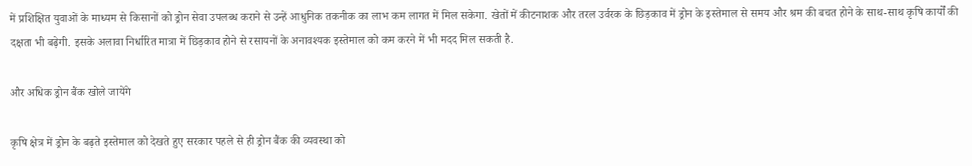में प्रशिक्षित युवाओं के माध्यम से किसानों को ड्रोन सेवा उपलब्ध कराने से उन्हें आधुनिक तकनीक का लाभ कम लागत में मिल सकेगा. खेतों में कीटनाशक और तरल उर्वरक के छिड़काव में ड्रोन के इस्तेमाल से समय और श्रम की बचत होने के साथ-साथ कृषि कार्यों की दक्षता भी बढ़ेगी. इसके अलावा निर्धारित मात्रा में छिड़काव होने से रसायनों के अनावश्यक इस्तेमाल को कम करने में भी मदद मिल सकती है.

और अधिक ड्रोन बैंक खोले जायेंगे

कृषि क्षेत्र में ड्रोन के बढ़ते इस्तेमाल को देखते हुए सरकार पहले से ही ड्रोन बैंक की व्यवस्था को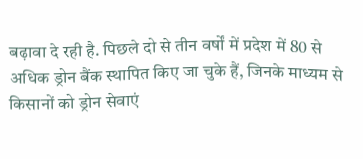बढ़ावा दे रही है. पिछले दो से तीन वर्षों में प्रदेश में 80 से अधिक ड्रोन बैंक स्थापित किए जा चुके हैं, जिनके माध्यम से किसानों को ड्रोन सेवाएं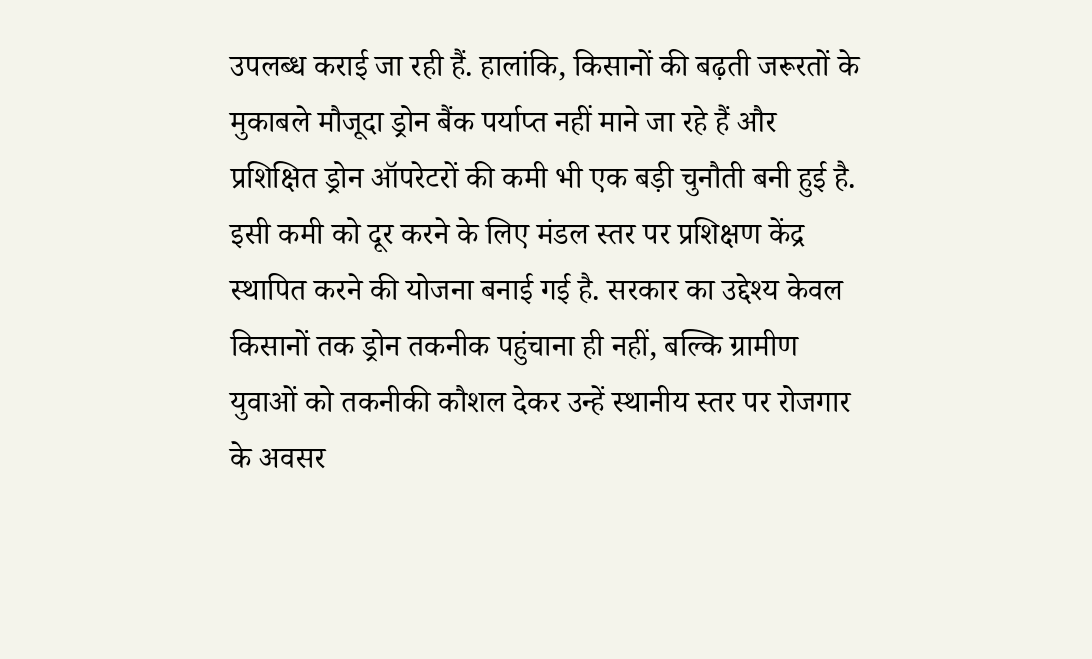उपलब्ध कराई जा रही हैं. हालांकि, किसानों की बढ़ती जरूरतों के मुकाबले मौजूदा ड्रोन बैंक पर्याप्त नहीं माने जा रहे हैं और प्रशिक्षित ड्रोन ऑपरेटरों की कमी भी एक बड़ी चुनौती बनी हुई है. इसी कमी को दूर करने के लिए मंडल स्तर पर प्रशिक्षण केंद्र स्थापित करने की योजना बनाई गई है. सरकार का उद्देश्य केवल किसानों तक ड्रोन तकनीक पहुंचाना ही नहीं, बल्कि ग्रामीण युवाओं को तकनीकी कौशल देकर उन्हें स्थानीय स्तर पर रोजगार के अवसर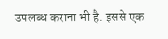उपलब्ध कराना भी है. इससे एक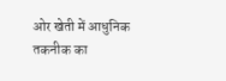ओर खेती में आधुनिक तकनीक का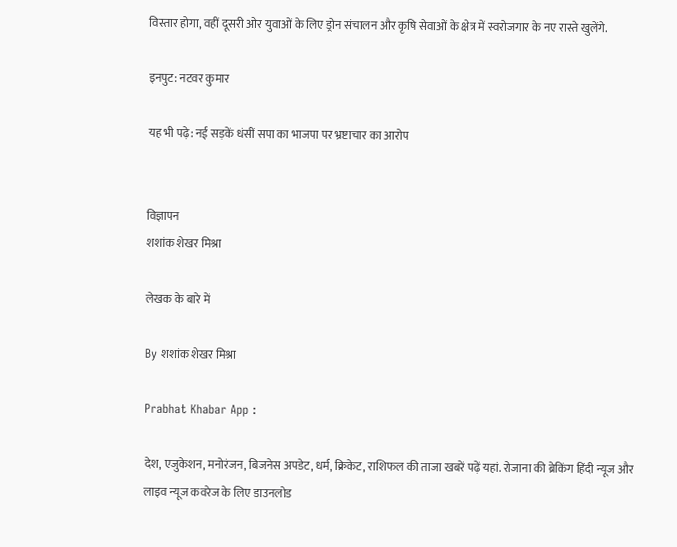विस्तार होगा, वहीं दूसरी ओर युवाओं के लिए ड्रोन संचालन और कृषि सेवाओं के क्षेत्र में स्वरोजगार के नए रास्ते खुलेंगे.

इनपुट: नटवर कुमार

यह भी पढ़े: नई सड़कें धंसीं सपा का भाजपा पर भ्रष्टाचार का आरोप


विज्ञापन
शशांक शेखर मिश्रा

लेखक के बारे में

By शशांक शेखर मिश्रा

Prabhat Khabar App :

देश, एजुकेशन, मनोरंजन, बिजनेस अपडेट, धर्म, क्रिकेट, राशिफल की ताजा खबरें पढ़ें यहां. रोजाना की ब्रेकिंग हिंदी न्यूज और लाइव न्यूज कवरेज के लिए डाउनलोड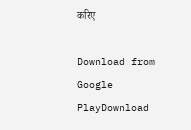करिए

Download from Google PlayDownload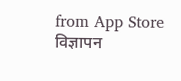from App Store
विज्ञापन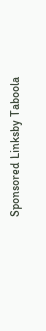Sponsored Linksby Taboola